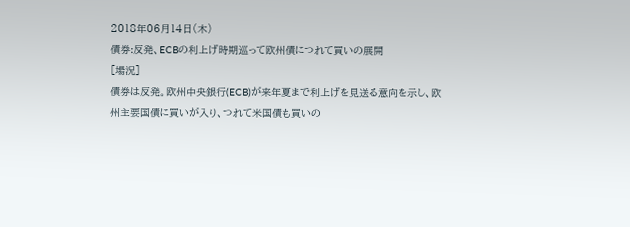2018年06月14日(木)
債券:反発、ECBの利上げ時期巡って欧州債につれて買いの展開
[場況]
債券は反発。欧州中央銀行(ECB)が来年夏まで利上げを見送る意向を示し、欧州主要国債に買いが入り、つれて米国債も買いの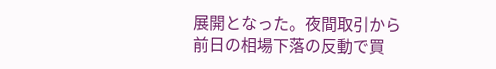展開となった。夜間取引から前日の相場下落の反動で買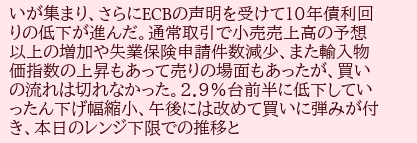いが集まり、さらにECBの声明を受けて10年債利回りの低下が進んだ。通常取引で小売売上高の予想以上の増加や失業保険申請件数減少、また輸入物価指数の上昇もあって売りの場面もあったが、買いの流れは切れなかった。2.9%台前半に低下していったん下げ幅縮小、午後には改めて買いに弾みが付き、本日のレンジ下限での推移と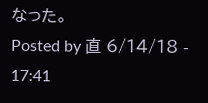なった。
Posted by 直 6/14/18 - 17:41